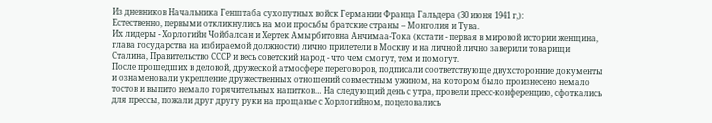Из дневников Начальника Генштаба сухопутных войск Германии Франца Гальдера (30 июня 1941 г,):
Естественно, первыми откликнулись на мои просьбы братские страны – Монголия и Тува.
Их лидеры - Хорлогийн Чойбалсан и Хертек Амырбитовна Анчимаа-Тока (кстати - первая в мировой истории женщина, глава государства на избираемой должности) лично прилетели в Москву и на личной лично заверили товарищи Сталина, Правительство СССР и весь советский народ - что чем смогут, тем и помогут.
После прошедших в деловой, дружеской атмосфере переговоров, подписали соответствующе двухсторонние документы и ознаменовали укрепление дружественных отношений совместным ужином, на котором было произнесено немало тостов и выпито немало горячительных напитков… На следующий день с утра, провели пресс-конференцию, сфоткались для прессы, пожали друг другу руки на прощанье с Хорлогийном, поцеловались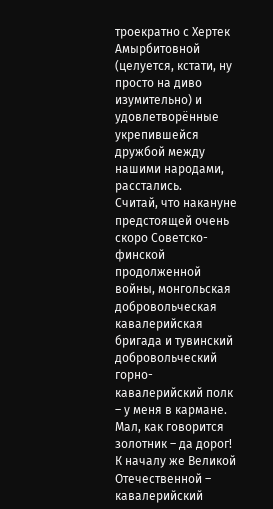троекратно с Хертек Амырбитовной (целуется, кстати, ну просто на диво изумительно) и удовлетворённые укрепившейся дружбой между нашими народами, расстались.
Считай, что накануне предстоящей очень скоро Советско-финской продолженной войны, монгольская добровольческая кавалерийская бригада и тувинский добровольческий горно-кавалерийский полк – у меня в кармане.
Мал, как говорится золотник – да дорог!
К началу же Великой Отечественной – кавалерийский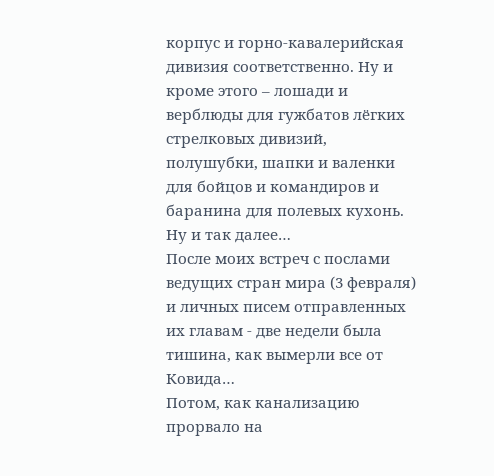корпус и горно-кавалерийская дивизия соответственно. Ну и кроме этого – лошади и верблюды для гужбатов лёгких стрелковых дивизий, полушубки, шапки и валенки для бойцов и командиров и баранина для полевых кухонь.
Ну и так далее…
После моих встреч с послами ведущих стран мира (3 февраля) и личных писем отправленных их главам - две недели была тишина, как вымерли все от Ковида…
Потом, как канализацию прорвало на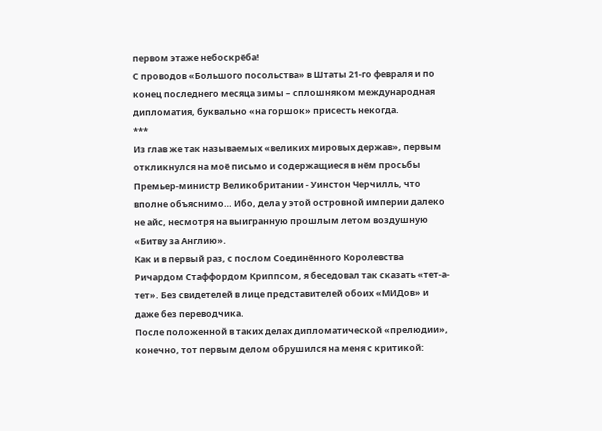первом этаже небоскрёба!
С проводов «Большого посольства» в Штаты 21-го февраля и по конец последнего месяца зимы – сплошняком международная дипломатия, буквально «на горшок» присесть некогда.
***
Из глав же так называемых «великих мировых держав», первым откликнулся на моё письмо и содержащиеся в нём просьбы Премьер-министр Великобритании - Уинстон Черчилль, что вполне объяснимо… Ибо, дела у этой островной империи далеко не айс, несмотря на выигранную прошлым летом воздушную «Битву за Англию».
Как и в первый раз, с послом Соединённого Королевства Ричардом Стаффордом Криппсом, я беседовал так сказать «тет-а-тет». Без свидетелей в лице представителей обоих «МИДов» и даже без переводчика.
После положенной в таких делах дипломатической «прелюдии», конечно, тот первым делом обрушился на меня с критикой: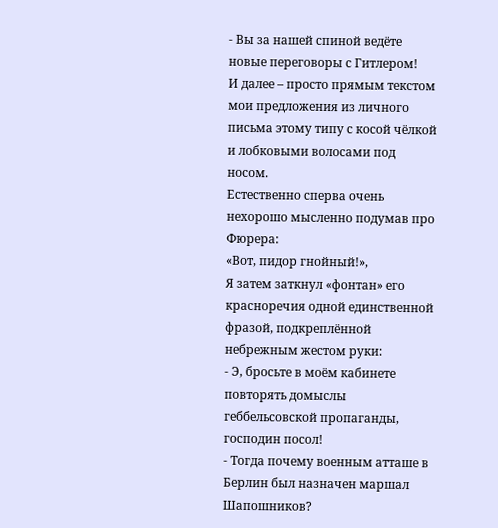- Вы за нашей спиной ведёте новые переговоры с Гитлером!
И далее – просто прямым текстом мои предложения из личного письма этому типу с косой чёлкой и лобковыми волосами под носом.
Естественно сперва очень нехорошо мысленно подумав про Фюрера:
«Вот, пидор гнойный!»,
Я затем заткнул «фонтан» его красноречия одной единственной фразой, подкреплённой небрежным жестом руки:
- Э, бросьте в моём кабинете повторять домыслы геббельсовской пропаганды, господин посол!
- Тогда почему военным атташе в Берлин был назначен маршал Шапошников?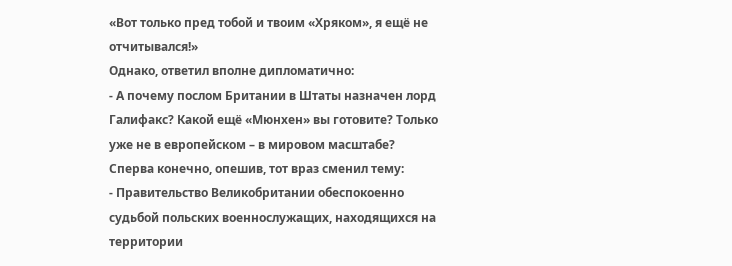«Вот только пред тобой и твоим «Хряком», я ещё не отчитывался!»
Однако, ответил вполне дипломатично:
- А почему послом Британии в Штаты назначен лорд Галифакс? Какой ещё «Мюнхен» вы готовите? Только уже не в европейском – в мировом масштабе?
Сперва конечно, опешив, тот враз сменил тему:
- Правительство Великобритании обеспокоенно судьбой польских военнослужащих, находящихся на территории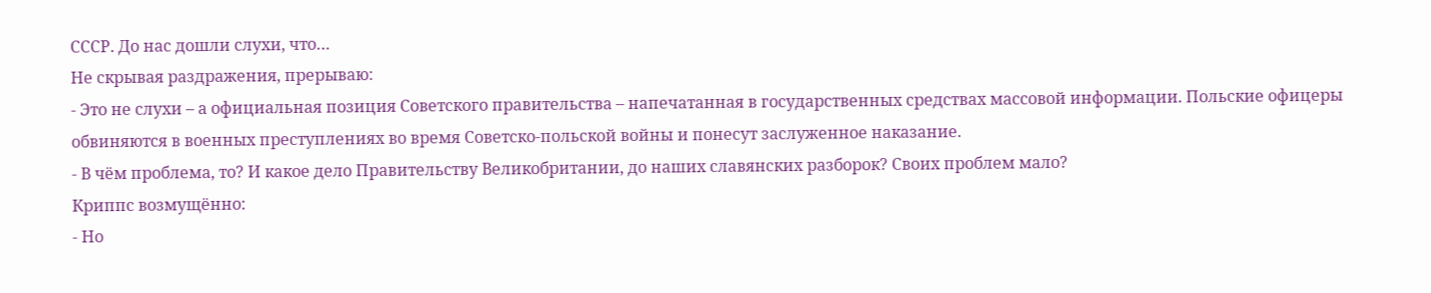СССР. До нас дошли слухи, что…
Не скрывая раздражения, прерываю:
- Это не слухи – а официальная позиция Советского правительства – напечатанная в государственных средствах массовой информации. Польские офицеры обвиняются в военных преступлениях во время Советско-польской войны и понесут заслуженное наказание.
- В чём проблема, то? И какое дело Правительству Великобритании, до наших славянских разборок? Своих проблем мало?
Криппс возмущённо:
- Но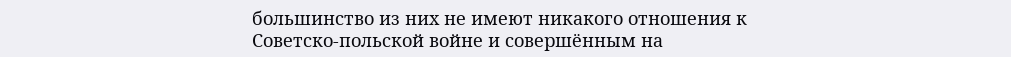большинство из них не имеют никакого отношения к Советско-польской войне и совершённым на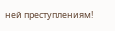ней преступлениям!